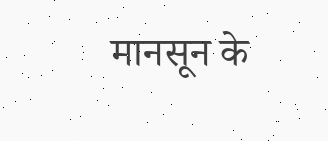मानसून के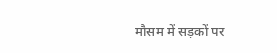मौसम में सड़कों पर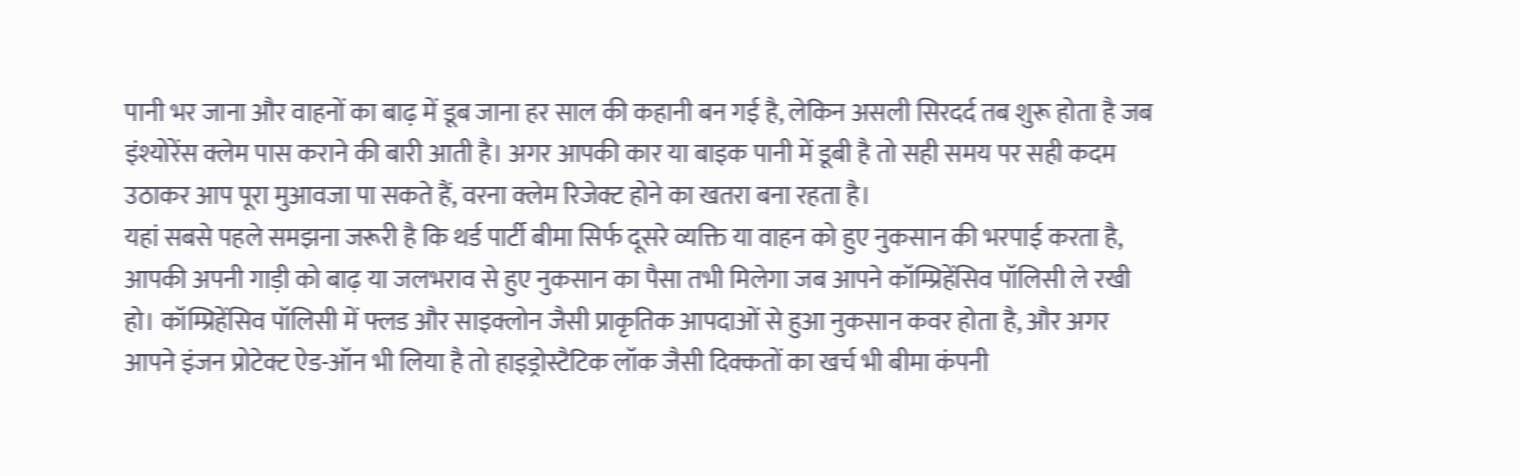पानी भर जाना और वाहनों का बाढ़ में डूब जाना हर साल की कहानी बन गई है, लेकिन असली सिरदर्द तब शुरू होता है जब इंश्योरेंस क्लेम पास कराने की बारी आती है। अगर आपकी कार या बाइक पानी में डूबी है तो सही समय पर सही कदम उठाकर आप पूरा मुआवजा पा सकते हैं, वरना क्लेम रिजेक्ट होने का खतरा बना रहता है।
यहां सबसे पहले समझना जरूरी है कि थर्ड पार्टी बीमा सिर्फ दूसरे व्यक्ति या वाहन को हुए नुकसान की भरपाई करता है, आपकी अपनी गाड़ी को बाढ़ या जलभराव से हुए नुकसान का पैसा तभी मिलेगा जब आपने कॉम्प्रिहेंसिव पॉलिसी ले रखी हो। कॉम्प्रिहेंसिव पॉलिसी में फ्लड और साइक्लोन जैसी प्राकृतिक आपदाओं से हुआ नुकसान कवर होता है, और अगर आपने इंजन प्रोटेक्ट ऐड-ऑन भी लिया है तो हाइड्रोस्टैटिक लॉक जैसी दिक्कतों का खर्च भी बीमा कंपनी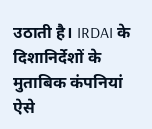उठाती है। IRDAI के दिशानिर्देशों के मुताबिक कंपनियां ऐसे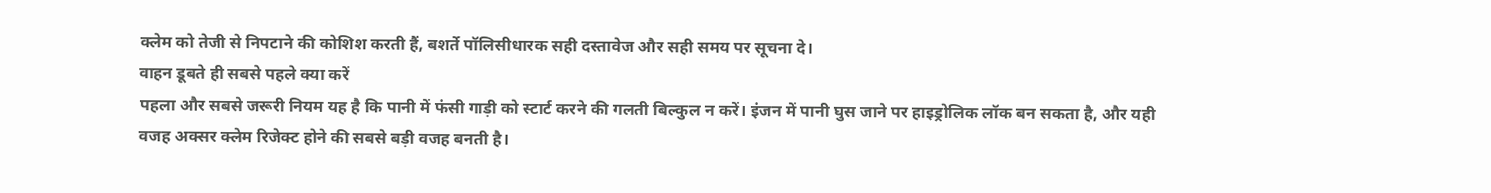क्लेम को तेजी से निपटाने की कोशिश करती हैं, बशर्ते पॉलिसीधारक सही दस्तावेज और सही समय पर सूचना दे।
वाहन डूबते ही सबसे पहले क्या करें
पहला और सबसे जरूरी नियम यह है कि पानी में फंसी गाड़ी को स्टार्ट करने की गलती बिल्कुल न करें। इंजन में पानी घुस जाने पर हाइड्रोलिक लॉक बन सकता है, और यही वजह अक्सर क्लेम रिजेक्ट होने की सबसे बड़ी वजह बनती है।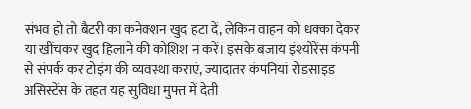संभव हो तो बैटरी का कनेक्शन खुद हटा दें, लेकिन वाहन को धक्का देकर या खींचकर खुद हिलाने की कोशिश न करें। इसके बजाय इंश्योरेंस कंपनी से संपर्क कर टोइंग की व्यवस्था कराएं, ज्यादातर कंपनियां रोडसाइड असिस्टेंस के तहत यह सुविधा मुफ्त में देती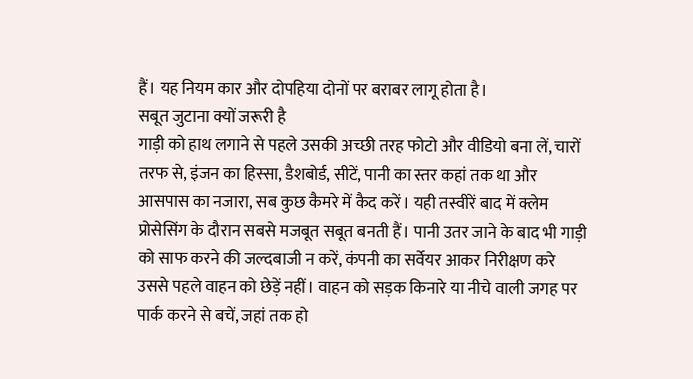हैं। यह नियम कार और दोपहिया दोनों पर बराबर लागू होता है।
सबूत जुटाना क्यों जरूरी है
गाड़ी को हाथ लगाने से पहले उसकी अच्छी तरह फोटो और वीडियो बना लें, चारों तरफ से, इंजन का हिस्सा, डैशबोर्ड, सीटें, पानी का स्तर कहां तक था और आसपास का नजारा, सब कुछ कैमरे में कैद करें। यही तस्वीरें बाद में क्लेम प्रोसेसिंग के दौरान सबसे मजबूत सबूत बनती हैं। पानी उतर जाने के बाद भी गाड़ी को साफ करने की जल्दबाजी न करें, कंपनी का सर्वेयर आकर निरीक्षण करे उससे पहले वाहन को छेड़ें नहीं। वाहन को सड़क किनारे या नीचे वाली जगह पर पार्क करने से बचें, जहां तक हो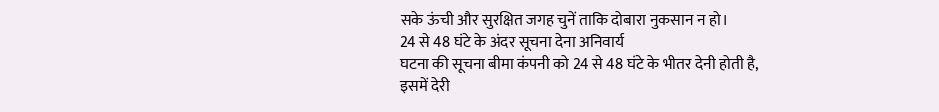सके ऊंची और सुरक्षित जगह चुनें ताकि दोबारा नुकसान न हो।
24 से 48 घंटे के अंदर सूचना देना अनिवार्य
घटना की सूचना बीमा कंपनी को 24 से 48 घंटे के भीतर देनी होती है, इसमें देरी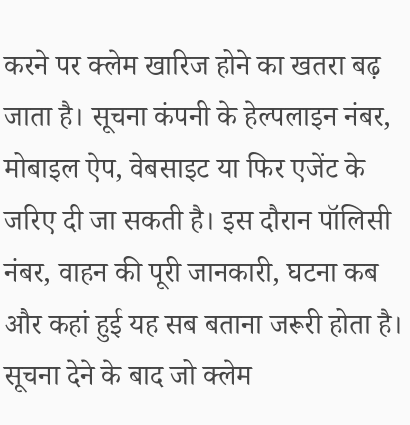करने पर क्लेम खारिज होने का खतरा बढ़ जाता है। सूचना कंपनी के हेल्पलाइन नंबर, मोबाइल ऐप, वेबसाइट या फिर एजेंट के जरिए दी जा सकती है। इस दौरान पॉलिसी नंबर, वाहन की पूरी जानकारी, घटना कब और कहां हुई यह सब बताना जरूरी होता है। सूचना देने के बाद जो क्लेम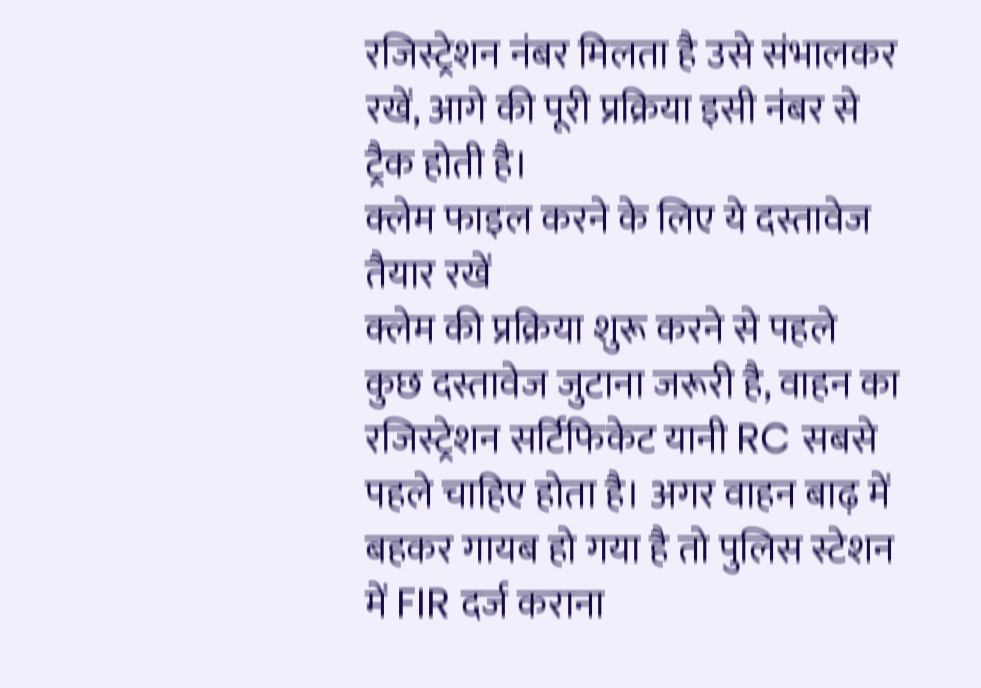रजिस्ट्रेशन नंबर मिलता है उसे संभालकर रखें, आगे की पूरी प्रक्रिया इसी नंबर से ट्रैक होती है।
क्लेम फाइल करने के लिए ये दस्तावेज तैयार रखें
क्लेम की प्रक्रिया शुरू करने से पहले कुछ दस्तावेज जुटाना जरूरी है, वाहन का रजिस्ट्रेशन सर्टिफिकेट यानी RC सबसे पहले चाहिए होता है। अगर वाहन बाढ़ में बहकर गायब हो गया है तो पुलिस स्टेशन में FIR दर्ज कराना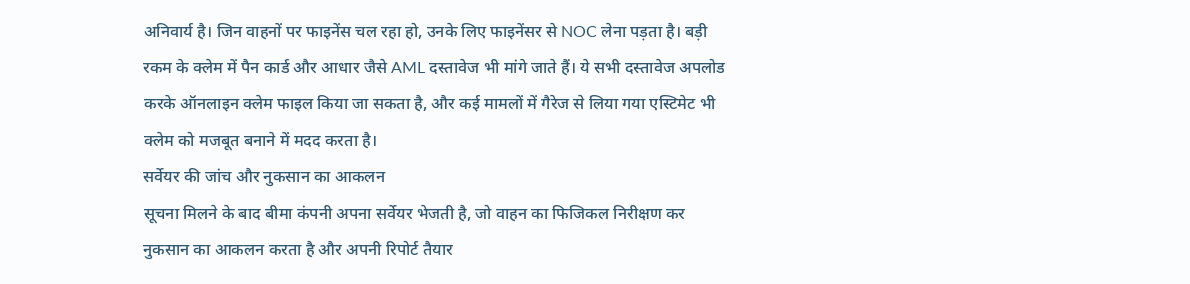अनिवार्य है। जिन वाहनों पर फाइनेंस चल रहा हो, उनके लिए फाइनेंसर से NOC लेना पड़ता है। बड़ी रकम के क्लेम में पैन कार्ड और आधार जैसे AML दस्तावेज भी मांगे जाते हैं। ये सभी दस्तावेज अपलोड करके ऑनलाइन क्लेम फाइल किया जा सकता है, और कई मामलों में गैरेज से लिया गया एस्टिमेट भी क्लेम को मजबूत बनाने में मदद करता है।
सर्वेयर की जांच और नुकसान का आकलन
सूचना मिलने के बाद बीमा कंपनी अपना सर्वेयर भेजती है, जो वाहन का फिजिकल निरीक्षण कर नुकसान का आकलन करता है और अपनी रिपोर्ट तैयार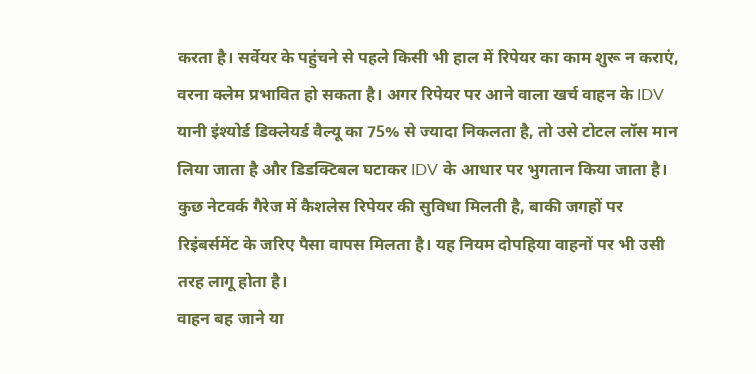करता है। सर्वेयर के पहुंचने से पहले किसी भी हाल में रिपेयर का काम शुरू न कराएं, वरना क्लेम प्रभावित हो सकता है। अगर रिपेयर पर आने वाला खर्च वाहन के IDV यानी इंश्योर्ड डिक्लेयर्ड वैल्यू का 75% से ज्यादा निकलता है, तो उसे टोटल लॉस मान लिया जाता है और डिडक्टिबल घटाकर IDV के आधार पर भुगतान किया जाता है। कुछ नेटवर्क गैरेज में कैशलेस रिपेयर की सुविधा मिलती है, बाकी जगहों पर रिइंबर्समेंट के जरिए पैसा वापस मिलता है। यह नियम दोपहिया वाहनों पर भी उसी तरह लागू होता है।
वाहन बह जाने या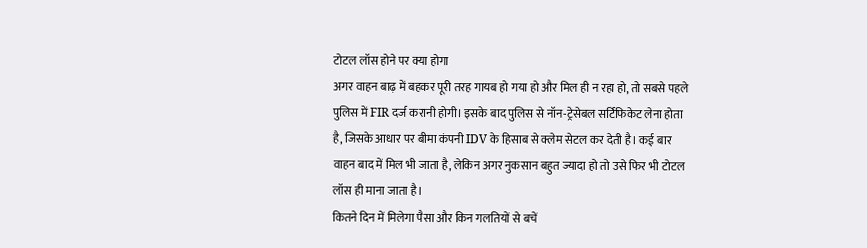टोटल लॉस होने पर क्या होगा
अगर वाहन बाढ़ में बहकर पूरी तरह गायब हो गया हो और मिल ही न रहा हो, तो सबसे पहले पुलिस में FIR दर्ज करानी होगी। इसके बाद पुलिस से नॉन-ट्रेसेबल सर्टिफिकेट लेना होता है, जिसके आधार पर बीमा कंपनी IDV के हिसाब से क्लेम सेटल कर देती है। कई बार वाहन बाद में मिल भी जाता है, लेकिन अगर नुकसान बहुत ज्यादा हो तो उसे फिर भी टोटल लॉस ही माना जाता है।
कितने दिन में मिलेगा पैसा और किन गलतियों से बचें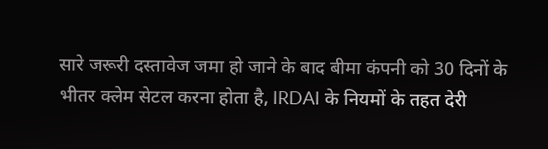सारे जरूरी दस्तावेज जमा हो जाने के बाद बीमा कंपनी को 30 दिनों के भीतर क्लेम सेटल करना होता है, IRDAI के नियमों के तहत देरी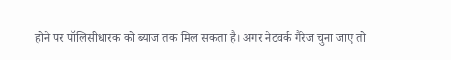होने पर पॉलिसीधारक को ब्याज तक मिल सकता है। अगर नेटवर्क गैरेज चुना जाए तो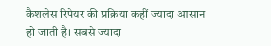कैशलेस रिपेयर की प्रक्रिया कहीं ज्यादा आसान हो जाती है। सबसे ज्यादा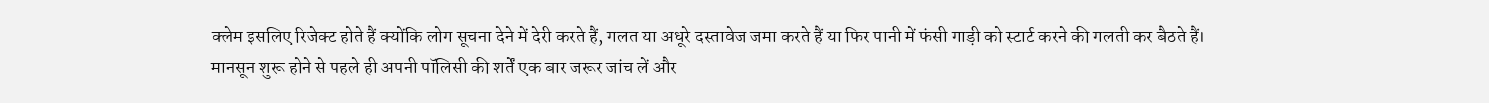क्लेम इसलिए रिजेक्ट होते हैं क्योंकि लोग सूचना देने में देरी करते हैं, गलत या अधूरे दस्तावेज जमा करते हैं या फिर पानी में फंसी गाड़ी को स्टार्ट करने की गलती कर बैठते हैं।
मानसून शुरू होने से पहले ही अपनी पॉलिसी की शर्तें एक बार जरूर जांच लें और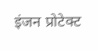इंजन प्रोटेक्ट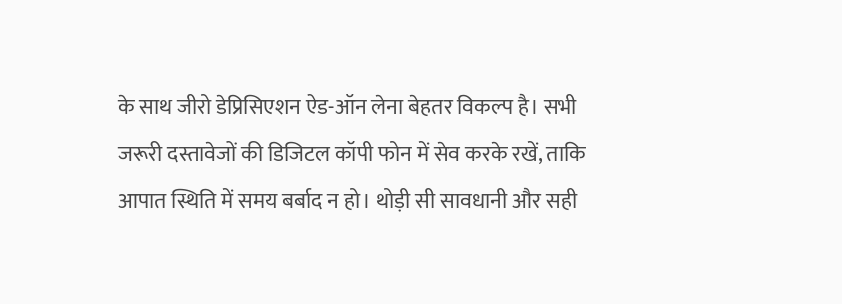के साथ जीरो डेप्रिसिएशन ऐड-ऑन लेना बेहतर विकल्प है। सभी जरूरी दस्तावेजों की डिजिटल कॉपी फोन में सेव करके रखें, ताकि आपात स्थिति में समय बर्बाद न हो। थोड़ी सी सावधानी और सही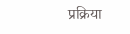प्रक्रिया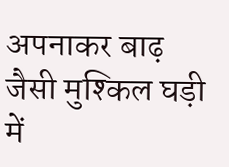अपनाकर बाढ़ जैसी मुश्किल घड़ी में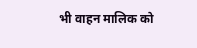भी वाहन मालिक को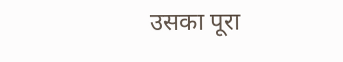उसका पूरा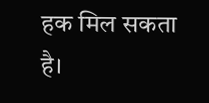हक मिल सकता है।